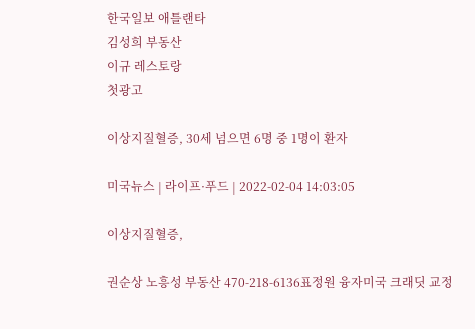한국일보 애틀랜타
김성희 부동산
이규 레스토랑
첫광고

이상지질혈증, 30세 넘으면 6명 중 1명이 환자

미국뉴스 | 라이프·푸드 | 2022-02-04 14:03:05

이상지질혈증,

권순상 노흥성 부동산 470-218-6136표정원 융자미국 크래딧 교정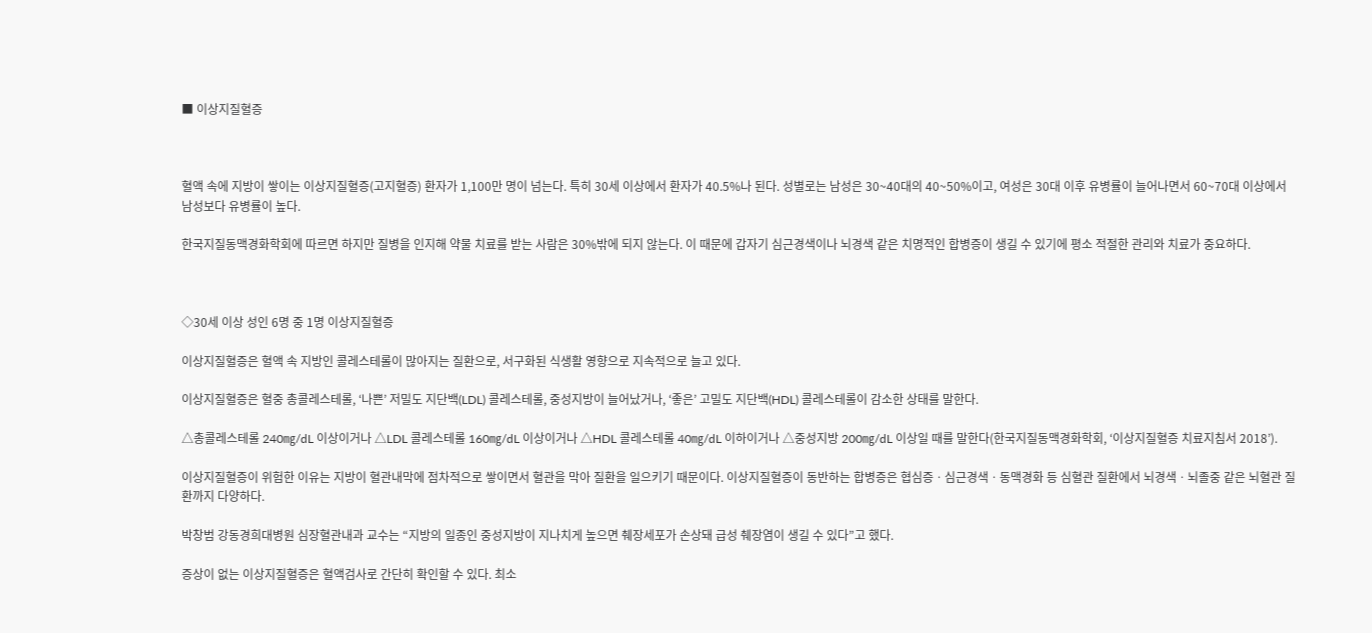■ 이상지질혈증



혈액 속에 지방이 쌓이는 이상지질혈증(고지혈증) 환자가 1,100만 명이 넘는다. 특히 30세 이상에서 환자가 40.5%나 된다. 성별로는 남성은 30~40대의 40~50%이고, 여성은 30대 이후 유병률이 늘어나면서 60~70대 이상에서 남성보다 유병률이 높다.

한국지질동맥경화학회에 따르면 하지만 질병을 인지해 약물 치료를 받는 사람은 30%밖에 되지 않는다. 이 때문에 갑자기 심근경색이나 뇌경색 같은 치명적인 합병증이 생길 수 있기에 평소 적절한 관리와 치료가 중요하다.



◇30세 이상 성인 6명 중 1명 이상지질혈증

이상지질혈증은 혈액 속 지방인 콜레스테롤이 많아지는 질환으로, 서구화된 식생활 영향으로 지속적으로 늘고 있다.

이상지질혈증은 혈중 총콜레스테롤, ‘나쁜’ 저밀도 지단백(LDL) 콜레스테롤, 중성지방이 늘어났거나, ‘좋은’ 고밀도 지단백(HDL) 콜레스테롤이 감소한 상태를 말한다.

△총콜레스테롤 240㎎/dL 이상이거나 △LDL 콜레스테롤 160㎎/dL 이상이거나 △HDL 콜레스테롤 40㎎/dL 이하이거나 △중성지방 200㎎/dL 이상일 때를 말한다(한국지질동맥경화학회, ‘이상지질혈증 치료지침서 2018’).

이상지질혈증이 위험한 이유는 지방이 혈관내막에 점차적으로 쌓이면서 혈관을 막아 질환을 일으키기 때문이다. 이상지질혈증이 동반하는 합병증은 협심증ㆍ심근경색ㆍ동맥경화 등 심혈관 질환에서 뇌경색ㆍ뇌졸중 같은 뇌혈관 질환까지 다양하다.

박창범 강동경희대병원 심장혈관내과 교수는 “지방의 일종인 중성지방이 지나치게 높으면 췌장세포가 손상돼 급성 췌장염이 생길 수 있다”고 했다.

증상이 없는 이상지질혈증은 혈액검사로 간단히 확인할 수 있다. 최소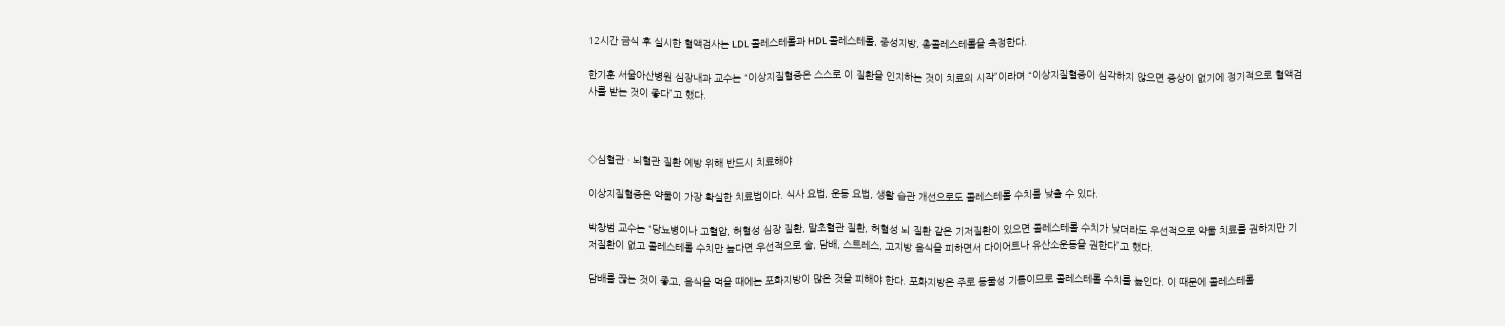12시간 금식 후 실시한 혈액검사는 LDL 콜레스테롤과 HDL 콜레스테롤, 중성지방, 총콜레스테롤을 측정한다.

한기훈 서울아산병원 심장내과 교수는 “이상지질혈증은 스스로 이 질환을 인지하는 것이 치료의 시작”이라며 “이상지질혈증이 심각하지 않으면 증상이 없기에 정기적으로 혈액검사를 받는 것이 좋다”고 했다.



◇심혈관ㆍ뇌혈관 질환 예방 위해 반드시 치료해야

이상지질혈증은 약물이 가장 확실한 치료법이다. 식사 요법, 운동 요법, 생활 습관 개선으로도 콜레스테롤 수치를 낮출 수 있다.

박창범 교수는 “당뇨병이나 고혈압, 허혈성 심장 질환, 말초혈관 질환, 허혈성 뇌 질환 같은 기저질환이 있으면 콜레스테롤 수치가 낮더라도 우선적으로 약물 치료를 권하지만 기저질환이 없고 콜레스테롤 수치만 높다면 우선적으로 술, 담배, 스트레스, 고지방 음식을 피하면서 다이어트나 유산소운동을 권한다”고 했다.

담배를 끊는 것이 좋고, 음식을 먹을 때에는 포화지방이 많은 것을 피해야 한다. 포화지방은 주로 동물성 기름이므로 콜레스테롤 수치를 높인다. 이 때문에 콜레스테롤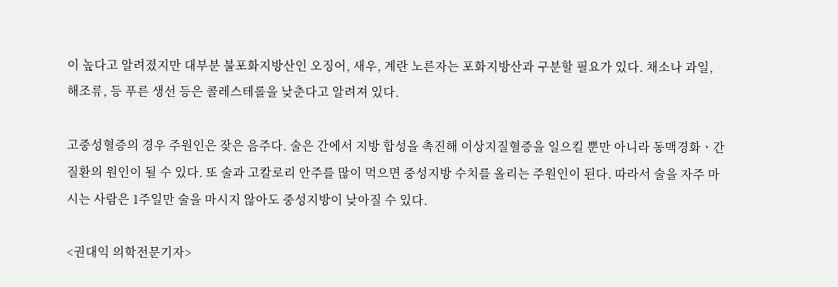이 높다고 알려졌지만 대부분 불포화지방산인 오징어, 새우, 계란 노른자는 포화지방산과 구분할 필요가 있다. 채소나 과일, 해조류, 등 푸른 생선 등은 콜레스테롤을 낮춘다고 알려져 있다.

고중성혈증의 경우 주원인은 잦은 음주다. 술은 간에서 지방 합성을 촉진해 이상지질혈증을 일으킬 뿐만 아니라 동맥경화ㆍ간 질환의 원인이 될 수 있다. 또 술과 고칼로리 안주를 많이 먹으면 중성지방 수치를 올리는 주원인이 된다. 따라서 술을 자주 마시는 사람은 1주일만 술을 마시지 않아도 중성지방이 낮아질 수 있다.

<권대익 의학전문기자>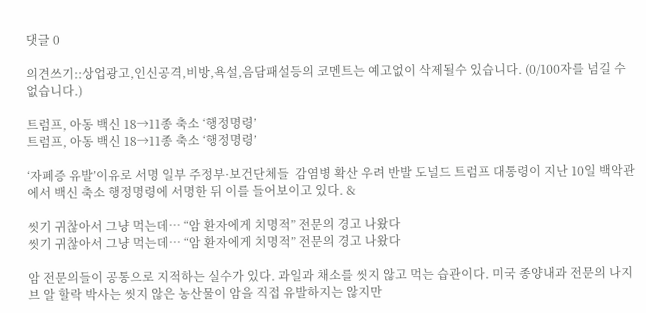댓글 0

의견쓰기::상업광고,인신공격,비방,욕설,음담패설등의 코멘트는 예고없이 삭제될수 있습니다. (0/100자를 넘길 수 없습니다.)

트럼프, 아동 백신 18→11종 축소 ‘행정명령’
트럼프, 아동 백신 18→11종 축소 ‘행정명령’

‘자폐증 유발’이유로 서명 일부 주정부·보건단체들  감염병 확산 우려 반발 도널드 트럼프 대통령이 지난 10일 백악관에서 백신 축소 행정명령에 서명한 뒤 이를 들어보이고 있다. &

씻기 귀찮아서 그냥 먹는데… “암 환자에게 치명적” 전문의 경고 나왔다
씻기 귀찮아서 그냥 먹는데… “암 환자에게 치명적” 전문의 경고 나왔다

암 전문의들이 공통으로 지적하는 실수가 있다. 과일과 채소를 씻지 않고 먹는 습관이다. 미국 종양내과 전문의 나지브 알 할락 박사는 씻지 않은 농산물이 암을 직접 유발하지는 않지만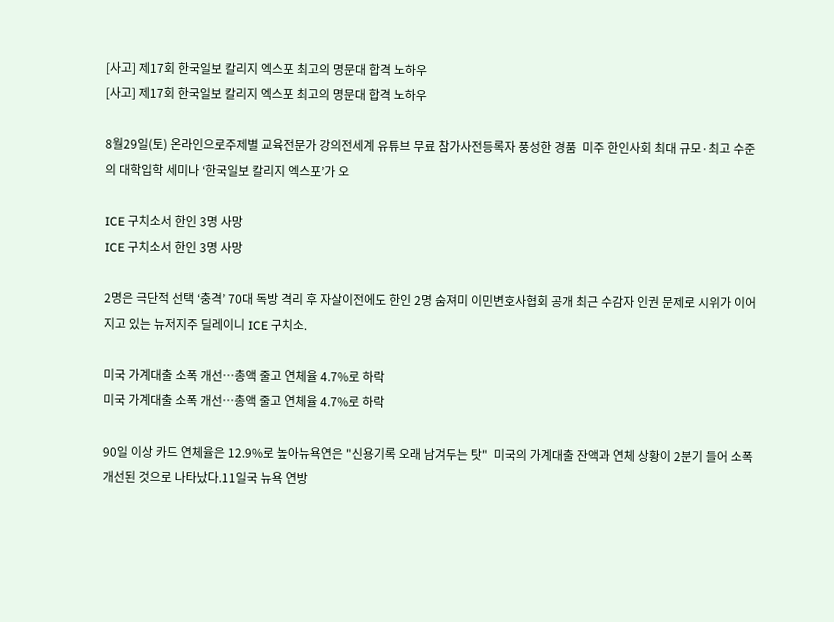[사고] 제17회 한국일보 칼리지 엑스포 최고의 명문대 합격 노하우
[사고] 제17회 한국일보 칼리지 엑스포 최고의 명문대 합격 노하우

8월29일(토) 온라인으로주제별 교육전문가 강의전세계 유튜브 무료 참가사전등록자 풍성한 경품  미주 한인사회 최대 규모·최고 수준의 대학입학 세미나 ‘한국일보 칼리지 엑스포’가 오

ICE 구치소서 한인 3명 사망
ICE 구치소서 한인 3명 사망

2명은 극단적 선택 ‘충격’ 70대 독방 격리 후 자살이전에도 한인 2명 숨져미 이민변호사협회 공개 최근 수감자 인권 문제로 시위가 이어지고 있는 뉴저지주 딜레이니 ICE 구치소.

미국 가계대출 소폭 개선…총액 줄고 연체율 4.7%로 하락
미국 가계대출 소폭 개선…총액 줄고 연체율 4.7%로 하락

90일 이상 카드 연체율은 12.9%로 높아뉴욕연은 "신용기록 오래 남겨두는 탓"  미국의 가계대출 잔액과 연체 상황이 2분기 들어 소폭 개선된 것으로 나타났다.11일국 뉴욕 연방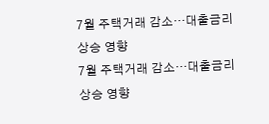7월 주택거래 감소…대출금리 상승 영향
7월 주택거래 감소…대출금리 상승 영향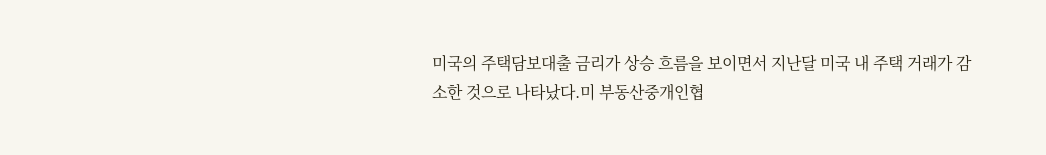미국의 주택담보대출 금리가 상승 흐름을 보이면서 지난달 미국 내 주택 거래가 감소한 것으로 나타났다.미 부동산중개인협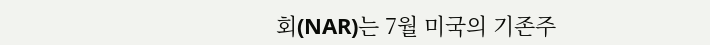회(NAR)는 7월 미국의 기존주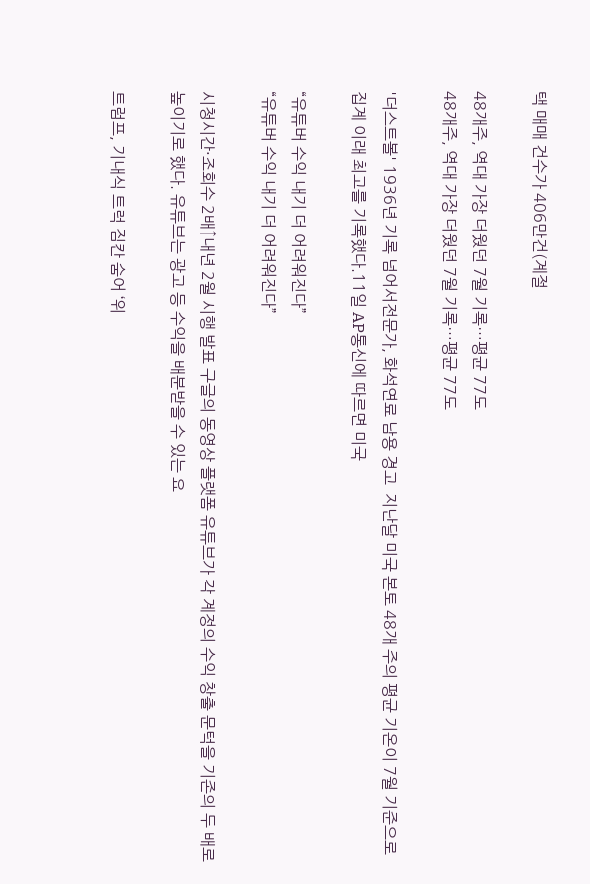택 매매 건수가 406만건(계절

48개주, 역대 가장 더웠던 7월 기록…평균 77도
48개주, 역대 가장 더웠던 7월 기록…평균 77도

'더스트볼' 1936년 기록 넘어서전문가, 화석연료 남용 경고  지난달 미국 본토 48개 주의 평균 기온이 7월 기준으로 집계 이래 최고를 기록했다.11일 AP통신에 따르면 미국

“유튜버 수익 내기 더 어려워진다”
“유튜버 수익 내기 더 어려워진다”

시청시간·조회수 2배↑내년 2월 시행 발표 구글의 동영상 플랫폼 유튜브가 각 계정의 수익 창출 문턱을 기존의 두 배로 높이기로 했다. 유튜브는 광고 등 수익을 배분받을 수 있는 요

트럼프, 기내식 트럭 짐칸 숨어 ‘위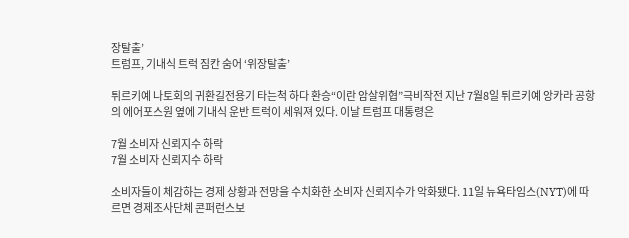장탈출’
트럼프, 기내식 트럭 짐칸 숨어 ‘위장탈출’

튀르키예 나토회의 귀환길전용기 타는척 하다 환승“이란 암살위협”극비작전 지난 7월8일 튀르키예 앙카라 공항의 에어포스원 옆에 기내식 운반 트럭이 세워져 있다. 이날 트럼프 대통령은

7월 소비자 신뢰지수 하락
7월 소비자 신뢰지수 하락

소비자들이 체감하는 경제 상황과 전망을 수치화한 소비자 신뢰지수가 악화됐다. 11일 뉴욕타임스(NYT)에 따르면 경제조사단체 콘퍼런스보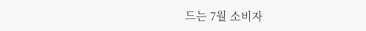드는 7월 소비자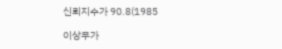신뢰지수가 90.8(1985

이상무가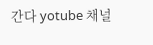간다 yotube 채널